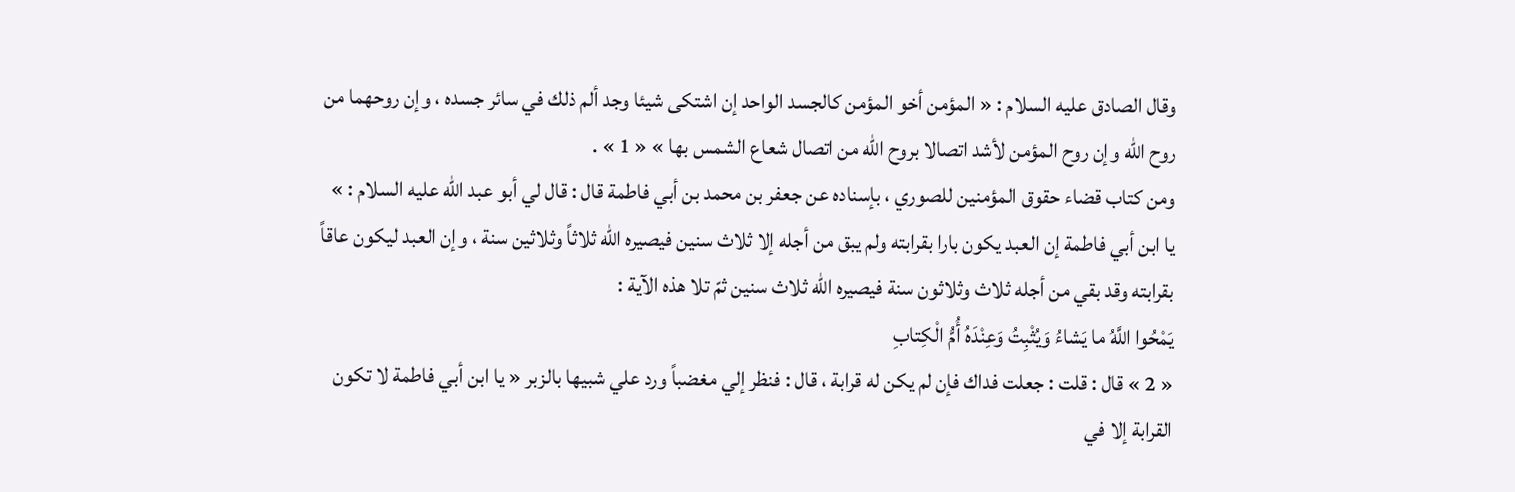وقال الصادق عليه السلام : « المؤمن أخو المؤمن كالجسد الواحد إن اشتكى شيئا وجد ألم ذلك في سائر جسده ، وإن روحهما من روح الله وإن روح المؤمن لأشد اتصالا بروح الله من اتصال شعاع الشمس بها » « 1 » .
ومن كتاب قضاء حقوق المؤمنين للصوري ، بإسناده عن جعفر بن محمد بن أبي فاطمة قال : قال لي أبو عبد الله عليه السلام : » يا ابن أبي فاطمة إن العبد يكون بارا بقرابته ولم يبق من أجله إلا ثلاث سنين فيصيره الله ثلاثاً وثلاثين سنة ، وإن العبد ليكون عاقاً بقرابته وقد بقي من أجله ثلاث وثلاثون سنة فيصيره الله ثلاث سنين ثمّ تلا هذه الآية :
يَمْحُوا اللَّهُ ما يَشاءُ وَيُثْبِتُ وَعِنْدَهُ أُمُّ الْكِتابِ
« 2 » قال : قلت : جعلت فداك فإن لم يكن له قرابة ، قال : فنظر إلي مغضباً ورد علي شبيها بالزبر « يا ابن أبي فاطمة لا تكون القرابة إلا في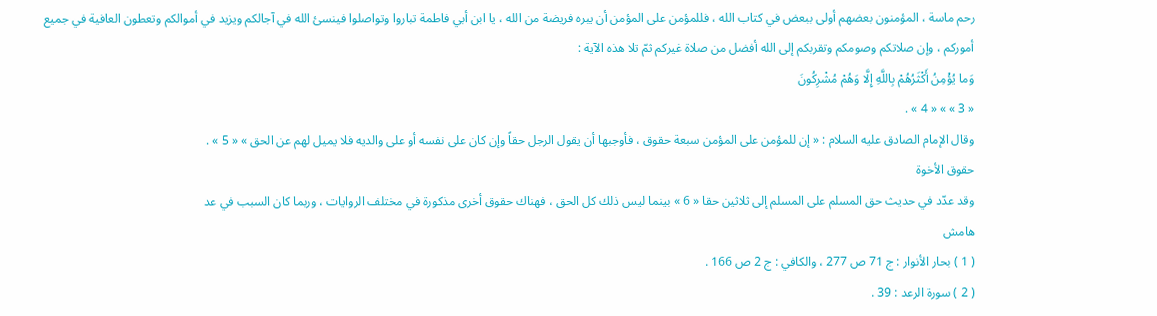رحم ماسة ، المؤمنون بعضهم أولى ببعض في كتاب الله ، فللمؤمن على المؤمن أن يبره فريضة من الله ، يا ابن أبي فاطمة تباروا وتواصلوا فينسئ الله في آجالكم ويزيد في أموالكم وتعطون العافية في جميع أموركم ، وإن صلاتكم وصومكم وتقربكم إلى الله أفضل من صلاة غيركم ثمّ تلا هذه الآية :
وَما يُؤْمِنُ أَكْثَرُهُمْ بِاللَّهِ إِلَّا وَهُمْ مُشْرِكُونَ
« 3 » » « 4 » .
وقال الإمام الصادق عليه السلام : « إن للمؤمن على المؤمن سبعة حقوق ، فأوجبها أن يقول الرجل حقاً وإن كان على نفسه أو على والديه فلا يميل لهم عن الحق » « 5 » .
حقوق الأخوة
وقد عدّد في حديث حق المسلم على المسلم إلى ثلاثين حقا « 6 » بينما ليس ذلك كل الحق ، فهناك حقوق أخرى مذكورة في مختلف الروايات ، وربما كان السبب في عد
هامش
( 1 ) بحار الأنوار : ج 71 ص 277 ، والكافي : ج 2 ص 166 .
( 2 ) سورة الرعد : 39 .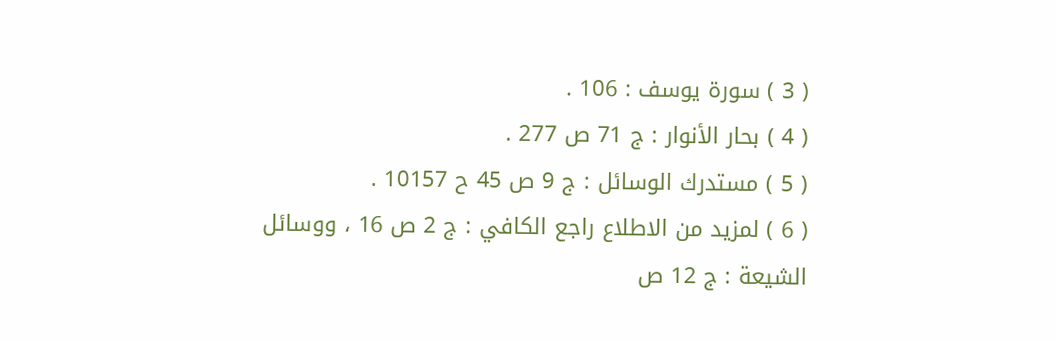( 3 ) سورة يوسف : 106 .
( 4 ) بحار الأنوار : ج 71 ص 277 .
( 5 ) مستدرك الوسائل : ج 9 ص 45 ح 10157 .
( 6 ) لمزيد من الاطلاع راجع الكافي : ج 2 ص 16 ، ووسائل الشيعة : ج 12 ص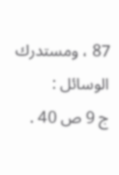87 ، ومستدرك الوسائل :
ج 9 ص 40 .